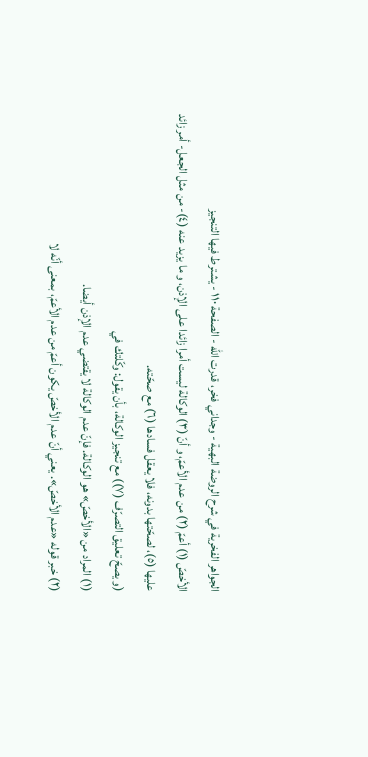الجواهر الفخرية في شرح الروضة البهية - وجداني فخر، قدرت الله - الصفحة ١١٠ - يشترط فيها التنجيز
الأخصّ (١) أعمّ (٢) من عدم الأعمّ، و أنّ (٣) الوكالة ليست أمرا زائدا على الإذن، و ما يزيد عنه (٤)- من مثل الجعل- أمر زائد عليها (٥)، لصحّتها بدونه، فلا يعقل فسادها (٦) مع صحّته.
(و يصحّ تعليق التصرّف (٧)) مع تنجيز الوكالة، بأن يقول: وكّلتك في
(١) المراد من «الأخصّ» هو الوكالة. فإنّ عدم الوكالة لا يقتضي عدم الإذن أيضا.
(٢) خبر قوله «عدم الأخصّ». يعني أنّ عدم الأخصّ يكون أعمّ من عدم الأعمّ، بمعنى أنّه لا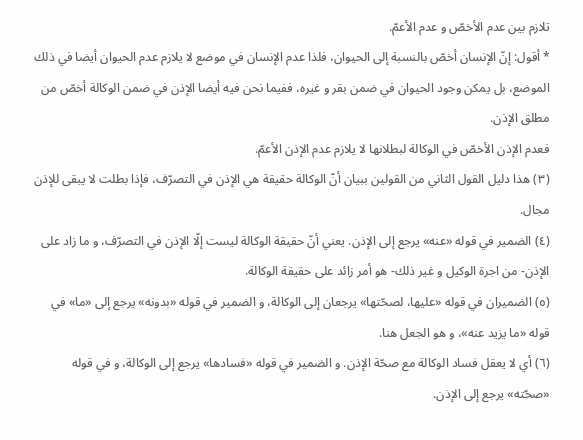تلازم بين عدم الأخصّ و عدم الأعمّ.
* أقول: إنّ الإنسان أخصّ بالنسبة إلى الحيوان، فلذا عدم الإنسان في موضع لا يلازم عدم الحيوان أيضا في ذلك الموضع، بل يمكن وجود الحيوان في ضمن بقر و غيره، ففيما نحن فيه أيضا الإذن في ضمن الوكالة أخصّ من مطلق الإذن.
فعدم الإذن الأخصّ في الوكالة لبطلانها لا يلازم عدم الإذن الأعمّ.
(٣) هذا دليل القول الثاني من القولين ببيان أنّ الوكالة حقيقة هي الإذن في التصرّف، فإذا بطلت لا يبقى للإذن مجال.
(٤) الضمير في قوله «عنه» يرجع إلى الإذن. يعني أنّ حقيقة الوكالة ليست إلّا الإذن في التصرّف، و ما زاد على الإذن- من اجرة الوكيل و غير ذلك- هو أمر زائد على حقيقة الوكالة.
(٥) الضميران في قوله «عليها، لصحّتها» يرجعان إلى الوكالة، و الضمير في قوله «بدونه» يرجع إلى «ما» في قوله «ما يزيد عنه»، و هو الجعل هنا.
(٦) أي لا يعقل فساد الوكالة مع صحّة الإذن. و الضمير في قوله «فسادها» يرجع إلى الوكالة، و في قوله «صحّته» يرجع إلى الإذن.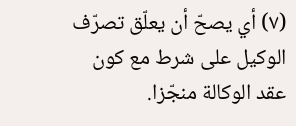(٧) أي يصحّ أن يعلّق تصرّف الوكيل على شرط مع كون عقد الوكالة منجّزا.